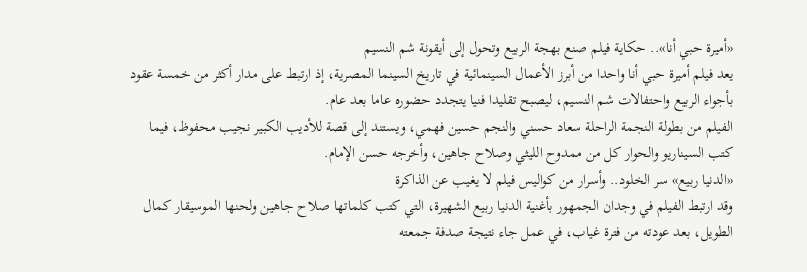«أميرة حبي أنا».. حكاية فيلم صنع بهجة الربيع وتحول إلى أيقونة شم النسيم
يعد فيلم أميرة حبي أنا واحدا من أبرز الأعمال السينمائية في تاريخ السينما المصرية، إذ ارتبط على مدار أكثر من خمسة عقود بأجواء الربيع واحتفالات شم النسيم، ليصبح تقليدا فنيا يتجدد حضوره عاما بعد عام.
الفيلم من بطولة النجمة الراحلة سعاد حسني والنجم حسين فهمي، ويستند إلى قصة للأديب الكبير نجيب محفوظ، فيما كتب السيناريو والحوار كل من ممدوح الليثي وصلاح جاهين، وأخرجه حسن الإمام.
«الدنيا ربيع» سر الخلود.. وأسرار من كواليس فيلم لا يغيب عن الذاكرة
وقد ارتبط الفيلم في وجدان الجمهور بأغنية الدنيا ربيع الشهيرة، التي كتب كلماتها صلاح جاهين ولحنها الموسيقار كمال الطويل، بعد عودته من فترة غياب، في عمل جاء نتيجة صدفة جمعته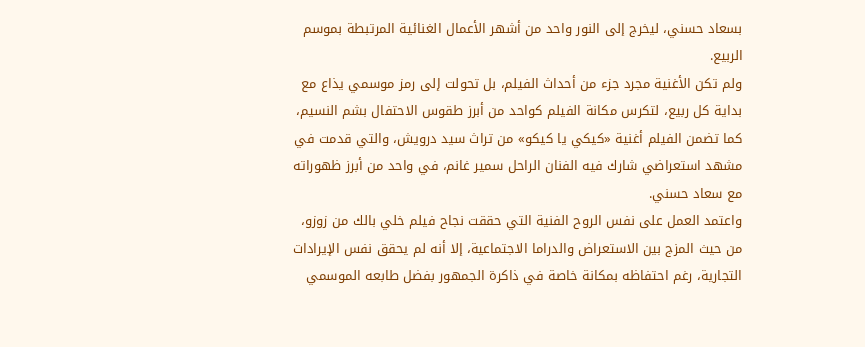بسعاد حسني، ليخرج إلى النور واحد من أشهر الأعمال الغنائية المرتبطة بموسم الربيع.
ولم تكن الأغنية مجرد جزء من أحداث الفيلم، بل تحولت إلى رمز موسمي يذاع مع بداية كل ربيع، لتكرس مكانة الفيلم كواحد من أبرز طقوس الاحتفال بشم النسيم، كما تضمن الفيلم أغنية «كيكي يا كيكو» من تراث سيد درويش، والتي قدمت في مشهد استعراضي شارك فيه الفنان الراحل سمير غانم، في واحد من أبرز ظهوراته مع سعاد حسني.
واعتمد العمل على نفس الروح الفنية التي حققت نجاح فيلم خلي بالك من زوزو، من حيث المزج بين الاستعراض والدراما الاجتماعية، إلا أنه لم يحقق نفس الإيرادات التجارية، رغم احتفاظه بمكانة خاصة في ذاكرة الجمهور بفضل طابعه الموسمي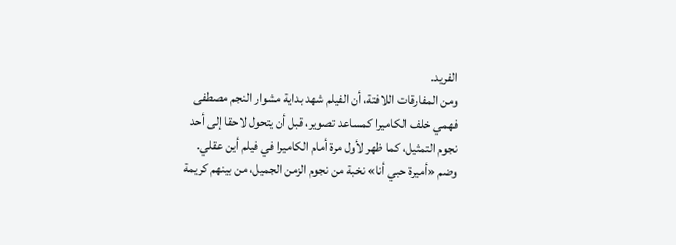الفريد.
ومن المفارقات اللافتة، أن الفيلم شهد بداية مشوار النجم مصطفى فهمي خلف الكاميرا كمساعد تصوير، قبل أن يتحول لاحقا إلى أحد نجوم التمثيل، كما ظهر لأول مرة أمام الكاميرا في فيلم أين عقلي.
وضم «أميرة حبي أنا» نخبة من نجوم الزمن الجميل، من بينهم كريمة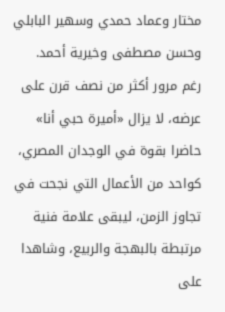مختار وعماد حمدي وسهير البابلي وحسن مصطفى وخيرية أحمد.
رغم مرور أكثر من نصف قرن على عرضه، لا يزال «أميرة حبي أنا» حاضرا بقوة في الوجدان المصري، كواحد من الأعمال التي نجحت في تجاوز الزمن، ليبقى علامة فنية مرتبطة بالبهجة والربيع، وشاهدا على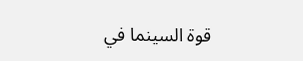قوة السينما في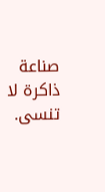صناعة ذاكرة لا تنسى.